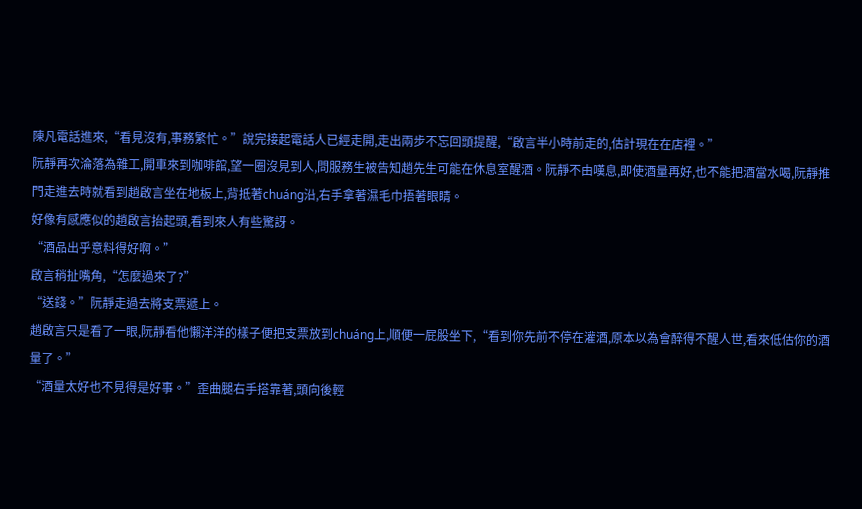陳凡電話進來,“看見沒有,事務繁忙。”說完接起電話人已經走開,走出兩步不忘回頭提醒,“啟言半小時前走的,估計現在在店裡。”
阮靜再次淪落為雜工,開車來到咖啡館,望一圈沒見到人,問服務生被告知趙先生可能在休息室醒酒。阮靜不由嘆息,即使酒量再好,也不能把酒當水喝,阮靜推門走進去時就看到趙啟言坐在地板上,背抵著chuáng沿,右手拿著濕毛巾捂著眼睛。
好像有感應似的趙啟言抬起頭,看到來人有些驚訝。
“酒品出乎意料得好啊。”
啟言稍扯嘴角,“怎麼過來了?”
“送錢。”阮靜走過去將支票遞上。
趙啟言只是看了一眼,阮靜看他懶洋洋的樣子便把支票放到chuáng上,順便一屁股坐下,“看到你先前不停在灌酒,原本以為會醉得不醒人世,看來低估你的酒量了。”
“酒量太好也不見得是好事。”歪曲腿右手搭靠著,頭向後輕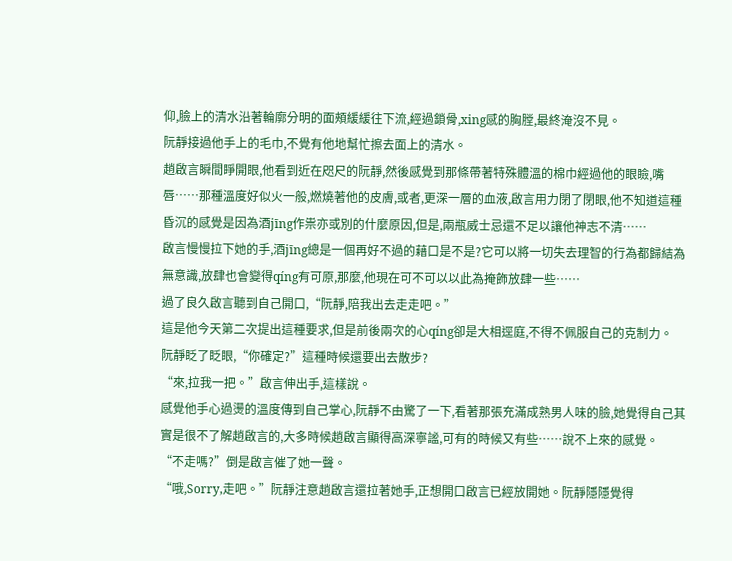仰,臉上的清水沿著輪廓分明的面頰緩緩往下流,經過鎖骨,xing感的胸膛,最終淹沒不見。
阮靜接過他手上的毛巾,不覺有他地幫忙擦去面上的清水。
趙啟言瞬間睜開眼,他看到近在咫尺的阮靜,然後感覺到那條帶著特殊體溫的棉巾經過他的眼瞼,嘴唇……那種溫度好似火一般,燃燒著他的皮膚,或者,更深一層的血液,啟言用力閉了閉眼,他不知道這種昏沉的感覺是因為酒jīng作祟亦或別的什麼原因,但是,兩瓶威士忌還不足以讓他神志不清……
啟言慢慢拉下她的手,酒jīng總是一個再好不過的藉口是不是?它可以將一切失去理智的行為都歸結為無意識,放肆也會變得qíng有可原,那麼,他現在可不可以以此為掩飾放肆一些……
過了良久啟言聽到自己開口,“阮靜,陪我出去走走吧。”
這是他今天第二次提出這種要求,但是前後兩次的心qíng卻是大相逕庭,不得不佩服自己的克制力。
阮靜眨了眨眼,“你確定?”這種時候還要出去散步?
“來,拉我一把。”啟言伸出手,這樣說。
感覺他手心過燙的溫度傳到自己掌心,阮靜不由驚了一下,看著那張充滿成熟男人味的臉,她覺得自己其實是很不了解趙啟言的,大多時候趙啟言顯得高深寧謐,可有的時候又有些……說不上來的感覺。
“不走嗎?”倒是啟言催了她一聲。
“哦,Sorry,走吧。”阮靜注意趙啟言還拉著她手,正想開口啟言已經放開她。阮靜隱隱覺得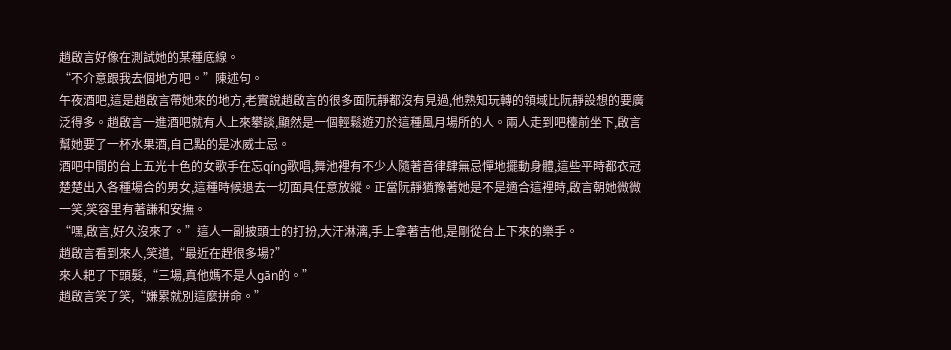趙啟言好像在測試她的某種底線。
“不介意跟我去個地方吧。”陳述句。
午夜酒吧,這是趙啟言帶她來的地方,老實說趙啟言的很多面阮靜都沒有見過,他熟知玩轉的領域比阮靜設想的要廣泛得多。趙啟言一進酒吧就有人上來攀談,顯然是一個輕鬆遊刃於這種風月場所的人。兩人走到吧檯前坐下,啟言幫她要了一杯水果酒,自己點的是冰威士忌。
酒吧中間的台上五光十色的女歌手在忘qíng歌唱,舞池裡有不少人隨著音律肆無忌憚地擺動身體,這些平時都衣冠楚楚出入各種場合的男女,這種時候退去一切面具任意放縱。正當阮靜猶豫著她是不是適合這裡時,啟言朝她微微一笑,笑容里有著謙和安撫。
“嘿,啟言,好久沒來了。”這人一副披頭士的打扮,大汗淋漓,手上拿著吉他,是剛從台上下來的樂手。
趙啟言看到來人,笑道,“最近在趕很多場?”
來人耙了下頭髮,“三場,真他媽不是人gān的。”
趙啟言笑了笑,“嫌累就別這麼拼命。”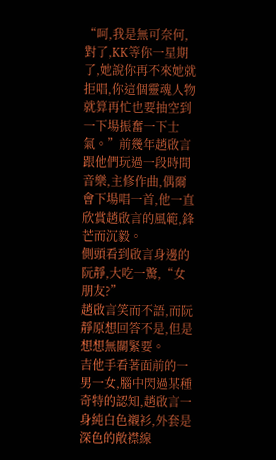“呵,我是無可奈何,對了,KK等你一星期了,她說你再不來她就拒唱,你這個靈魂人物就算再忙也要抽空到一下場振奮一下士氣。”前幾年趙啟言跟他們玩過一段時間音樂,主修作曲,偶爾會下場唱一首,他一直欣賞趙啟言的風範,鋒芒而沉毅。
側頭看到啟言身邊的阮靜,大吃一驚,“女朋友?”
趙啟言笑而不語,而阮靜原想回答不是,但是想想無關緊要。
吉他手看著面前的一男一女,腦中閃過某種奇特的認知,趙啟言一身純白色襯衫,外套是深色的敞襟線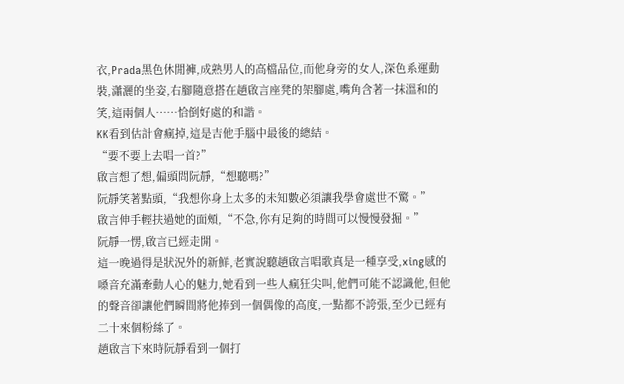衣,Prada黑色休閒褲,成熟男人的高檔品位,而他身旁的女人,深色系運動裝,瀟灑的坐姿,右腳隨意搭在趙啟言座凳的架腳處,嘴角含著一抹溫和的笑,這兩個人……恰倒好處的和諧。
KK看到估計會瘋掉,這是吉他手腦中最後的總結。
“要不要上去唱一首?”
啟言想了想,偏頭問阮靜,“想聽嗎?”
阮靜笑著點頭,“我想你身上太多的未知數必須讓我學會處世不驚。”
啟言伸手輕扶過她的面頰,“不急,你有足夠的時間可以慢慢發掘。”
阮靜一愣,啟言已經走開。
這一晚過得是狀況外的新鮮,老實說聽趙啟言唱歌真是一種享受,xing感的嗓音充滿牽動人心的魅力,她看到一些人瘋狂尖叫,他們可能不認識他,但他的聲音卻讓他們瞬間將他捧到一個偶像的高度,一點都不誇張,至少已經有二十來個粉絲了。
趙啟言下來時阮靜看到一個打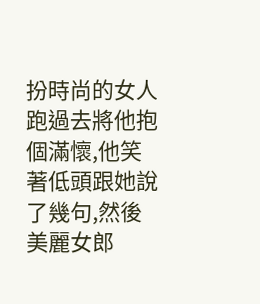扮時尚的女人跑過去將他抱個滿懷,他笑著低頭跟她說了幾句,然後美麗女郎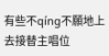有些不qíng不願地上去接替主唱位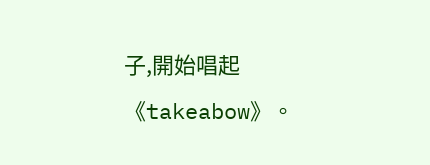子,開始唱起《takeabow》。